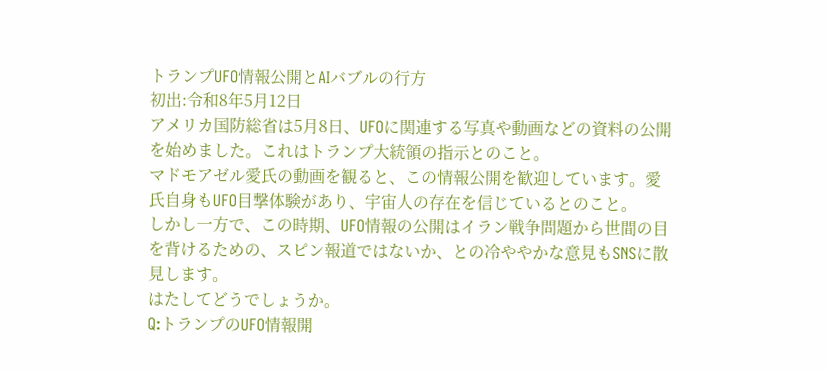トランプUFO情報公開とAIバブルの行方
初出:令和8年5月12日
アメリカ国防総省は5月8日、UFOに関連する写真や動画などの資料の公開を始めました。これはトランプ大統領の指示とのこと。
マドモアゼル愛氏の動画を観ると、この情報公開を歓迎しています。愛氏自身もUFO目撃体験があり、宇宙人の存在を信じているとのこと。
しかし一方で、この時期、UFO情報の公開はイラン戦争問題から世間の目を背けるための、スピン報道ではないか、との冷ややかな意見もSNSに散見します。
はたしてどうでしょうか。
Q:トランプのUFO情報開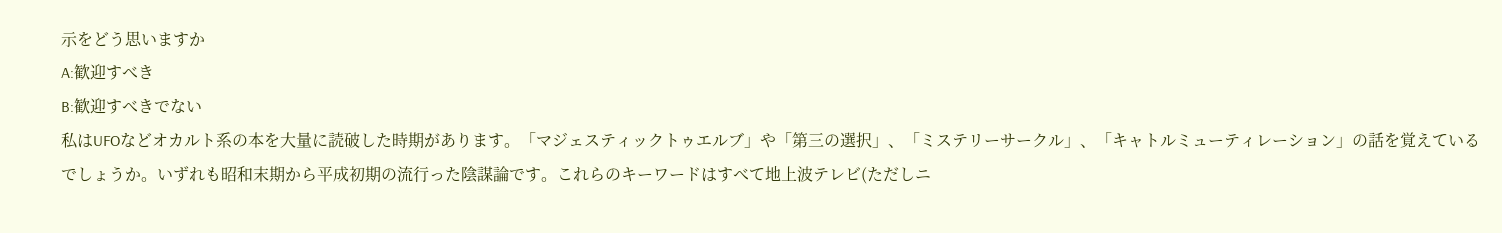示をどう思いますか
A:歓迎すべき
B:歓迎すべきでない
私はUFOなどオカルト系の本を大量に読破した時期があります。「マジェスティックトゥエルブ」や「第三の選択」、「ミステリーサークル」、「キャトルミューティレーション」の話を覚えているでしょうか。いずれも昭和末期から平成初期の流行った陰謀論です。これらのキーワードはすべて地上波テレビ(ただしニ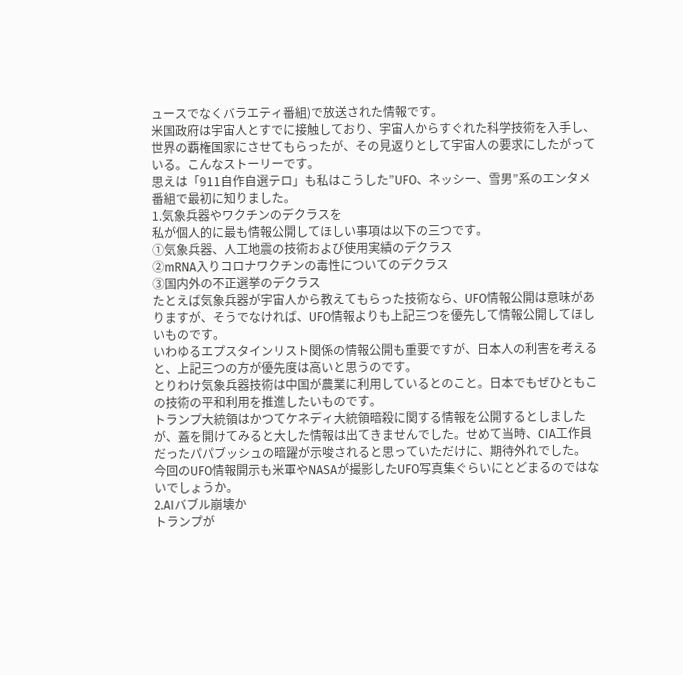ュースでなくバラエティ番組)で放送された情報です。
米国政府は宇宙人とすでに接触しており、宇宙人からすぐれた科学技術を入手し、世界の覇権国家にさせてもらったが、その見返りとして宇宙人の要求にしたがっている。こんなストーリーです。
思えは「911自作自選テロ」も私はこうした”UFO、ネッシー、雪男”系のエンタメ番組で最初に知りました。
1.気象兵器やワクチンのデクラスを
私が個人的に最も情報公開してほしい事項は以下の三つです。
①気象兵器、人工地震の技術および使用実績のデクラス
②mRNA入りコロナワクチンの毒性についてのデクラス
③国内外の不正選挙のデクラス
たとえば気象兵器が宇宙人から教えてもらった技術なら、UFO情報公開は意味がありますが、そうでなければ、UFO情報よりも上記三つを優先して情報公開してほしいものです。
いわゆるエプスタインリスト関係の情報公開も重要ですが、日本人の利害を考えると、上記三つの方が優先度は高いと思うのです。
とりわけ気象兵器技術は中国が農業に利用しているとのこと。日本でもぜひともこの技術の平和利用を推進したいものです。
トランプ大統領はかつてケネディ大統領暗殺に関する情報を公開するとしましたが、蓋を開けてみると大した情報は出てきませんでした。せめて当時、CIA工作員だったパパブッシュの暗躍が示唆されると思っていただけに、期待外れでした。
今回のUFO情報開示も米軍やNASAが撮影したUFO写真集ぐらいにとどまるのではないでしょうか。
2.AIバブル崩壊か
トランプが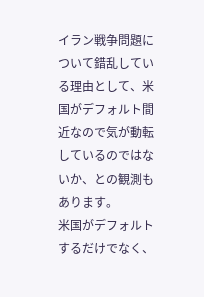イラン戦争問題について錯乱している理由として、米国がデフォルト間近なので気が動転しているのではないか、との観測もあります。
米国がデフォルトするだけでなく、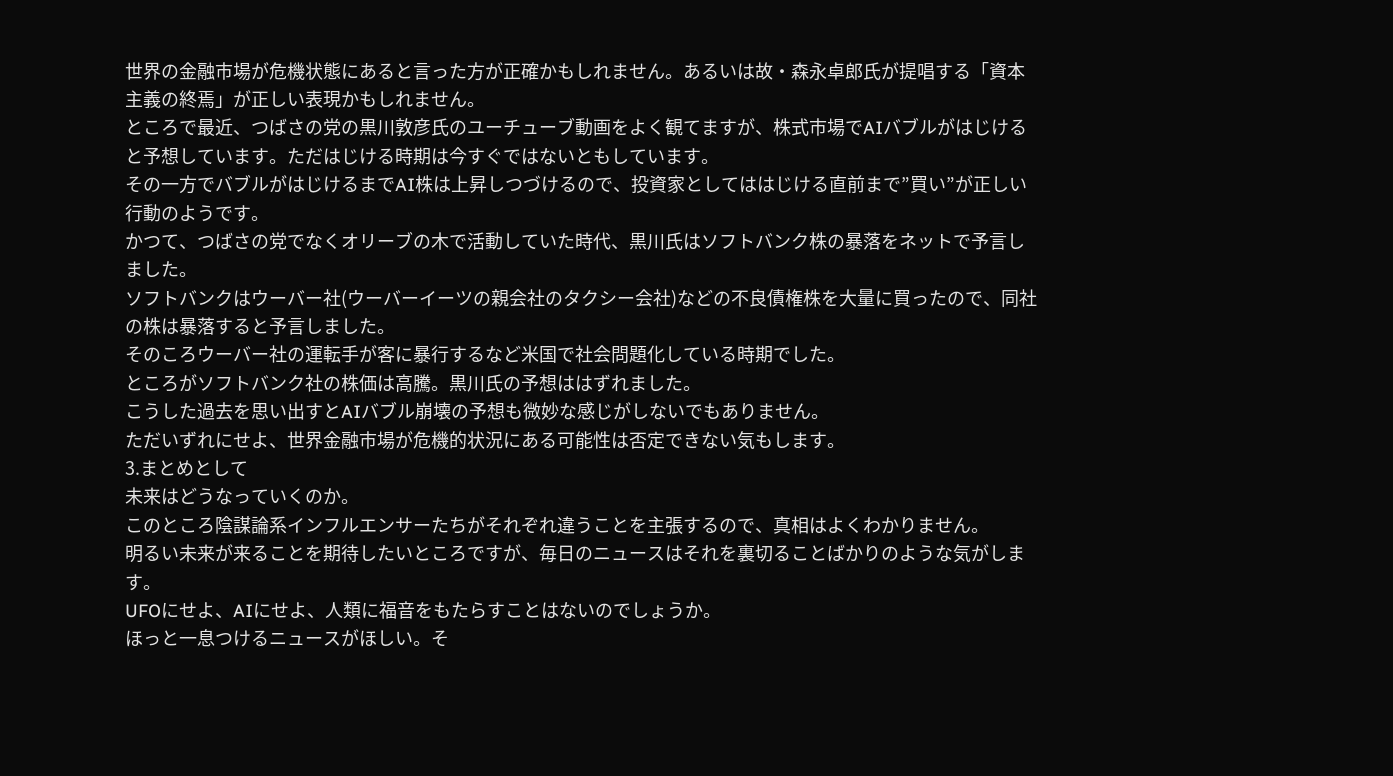世界の金融市場が危機状態にあると言った方が正確かもしれません。あるいは故・森永卓郎氏が提唱する「資本主義の終焉」が正しい表現かもしれません。
ところで最近、つばさの党の黒川敦彦氏のユーチューブ動画をよく観てますが、株式市場でAIバブルがはじけると予想しています。ただはじける時期は今すぐではないともしています。
その一方でバブルがはじけるまでAI株は上昇しつづけるので、投資家としてははじける直前まで”買い”が正しい行動のようです。
かつて、つばさの党でなくオリーブの木で活動していた時代、黒川氏はソフトバンク株の暴落をネットで予言しました。
ソフトバンクはウーバー社(ウーバーイーツの親会社のタクシー会社)などの不良債権株を大量に買ったので、同社の株は暴落すると予言しました。
そのころウーバー社の運転手が客に暴行するなど米国で社会問題化している時期でした。
ところがソフトバンク社の株価は高騰。黒川氏の予想ははずれました。
こうした過去を思い出すとAIバブル崩壊の予想も微妙な感じがしないでもありません。
ただいずれにせよ、世界金融市場が危機的状況にある可能性は否定できない気もします。
3.まとめとして
未来はどうなっていくのか。
このところ陰謀論系インフルエンサーたちがそれぞれ違うことを主張するので、真相はよくわかりません。
明るい未来が来ることを期待したいところですが、毎日のニュースはそれを裏切ることばかりのような気がします。
UFOにせよ、AIにせよ、人類に福音をもたらすことはないのでしょうか。
ほっと一息つけるニュースがほしい。そ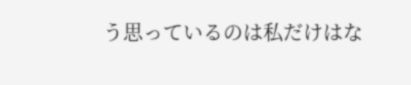う思っているのは私だけはな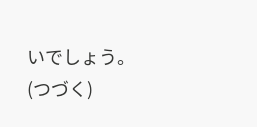いでしょう。
(つづく)